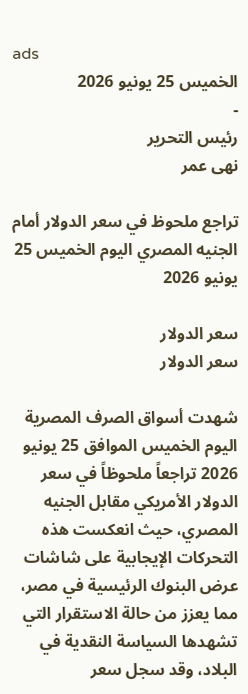ads
الخميس 25 يونيو 2026
-
رئيس التحرير
نهى عمر

تراجع ملحوظ في سعر الدولار أمام الجنيه المصري اليوم الخميس 25 يونيو 2026

سعر الدولار
سعر الدولار

شهدت أسواق الصرف المصرية اليوم الخميس الموافق 25 يونيو 2026 تراجعاً ملحوظاً في سعر الدولار الأمريكي مقابل الجنيه المصري، حيث انعكست هذه التحركات الإيجابية على شاشات عرض البنوك الرئيسية في مصر، مما يعزز من حالة الاستقرار التي تشهدها السياسة النقدية في البلاد، وقد سجل سعر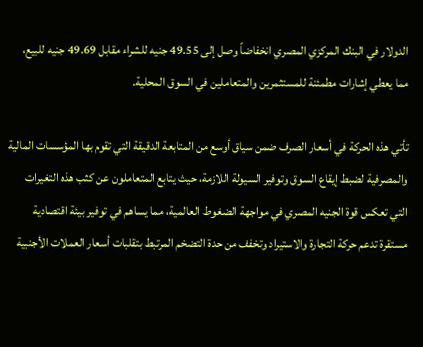الدولار في البنك المركزي المصري انخفاضاً وصل إلى 49.55 جنيه للشراء مقابل 49.69 جنيه للبيع، مما يعطي إشارات مطمئنة للمستثمرين والمتعاملين في السوق المحلية.

تأتي هذه الحركة في أسعار الصرف ضمن سياق أوسع من المتابعة الدقيقة التي تقوم بها المؤسسات المالية والمصرفية لضبط إيقاع السوق وتوفير السيولة اللازمة، حيث يتابع المتعاملون عن كثب هذه التغيرات التي تعكس قوة الجنيه المصري في مواجهة الضغوط العالمية، مما يساهم في توفير بيئة اقتصادية مستقرة تدعم حركة التجارة والاستيراد وتخفف من حدة التضخم المرتبط بتقلبات أسعار العملات الأجنبية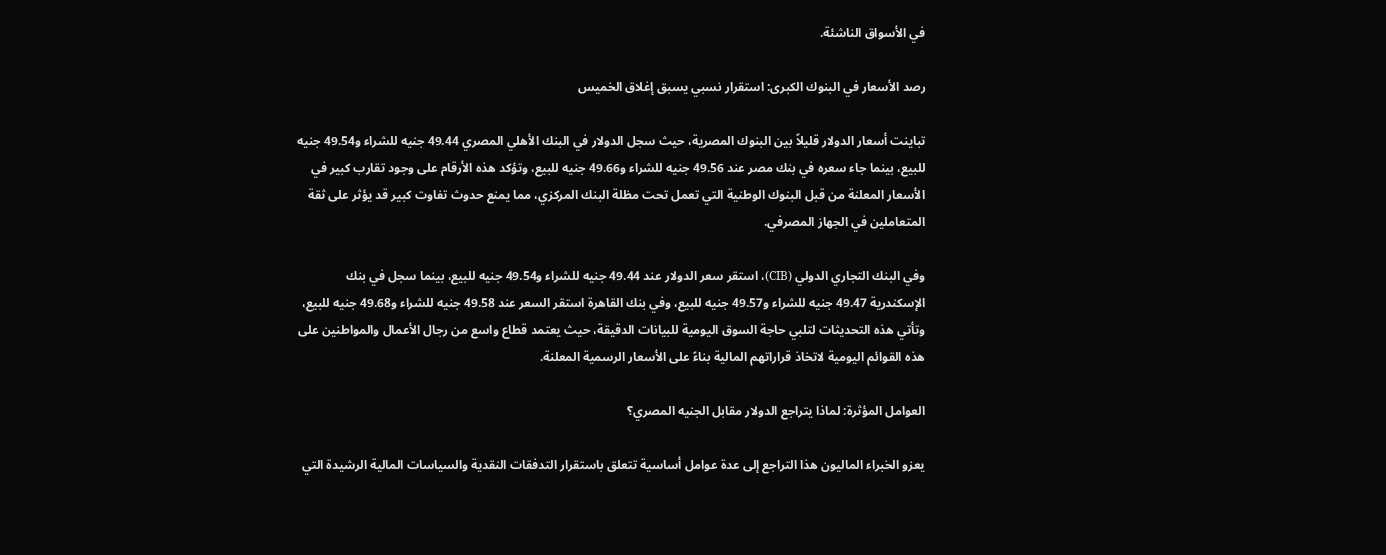في الأسواق الناشئة.

رصد الأسعار في البنوك الكبرى: استقرار نسبي يسبق إغلاق الخميس

تباينت أسعار الدولار قليلاً بين البنوك المصرية، حيث سجل الدولار في البنك الأهلي المصري 49.44 جنيه للشراء و49.54 جنيه للبيع، بينما جاء سعره في بنك مصر عند 49.56 جنيه للشراء و49.66 جنيه للبيع، وتؤكد هذه الأرقام على وجود تقارب كبير في الأسعار المعلنة من قبل البنوك الوطنية التي تعمل تحت مظلة البنك المركزي، مما يمنع حدوث تفاوت كبير قد يؤثر على ثقة المتعاملين في الجهاز المصرفي.

وفي البنك التجاري الدولي (CIB)، استقر سعر الدولار عند 49.44 جنيه للشراء و49.54 جنيه للبيع، بينما سجل في بنك الإسكندرية 49.47 جنيه للشراء و49.57 جنيه للبيع، وفي بنك القاهرة استقر السعر عند 49.58 جنيه للشراء و49.68 جنيه للبيع، وتأتي هذه التحديثات لتلبي حاجة السوق اليومية للبيانات الدقيقة، حيث يعتمد قطاع واسع من رجال الأعمال والمواطنين على هذه القوائم اليومية لاتخاذ قراراتهم المالية بناءً على الأسعار الرسمية المعلنة.

العوامل المؤثرة: لماذا يتراجع الدولار مقابل الجنيه المصري؟

يعزو الخبراء الماليون هذا التراجع إلى عدة عوامل أساسية تتعلق باستقرار التدفقات النقدية والسياسات المالية الرشيدة التي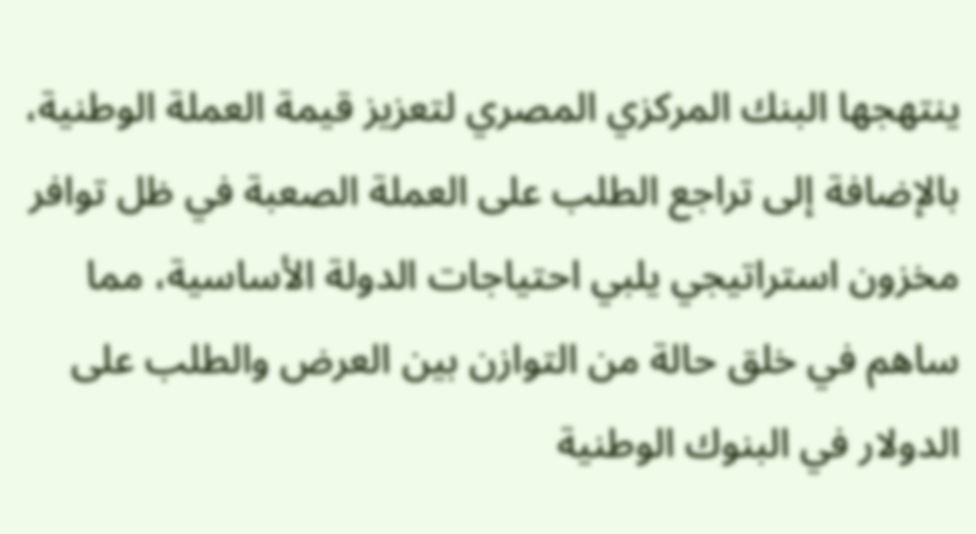ينتهجها البنك المركزي المصري لتعزيز قيمة العملة الوطنية، بالإضافة إلى تراجع الطلب على العملة الصعبة في ظل توافر مخزون استراتيجي يلبي احتياجات الدولة الأساسية، مما ساهم في خلق حالة من التوازن بين العرض والطلب على الدولار في البنوك الوطنية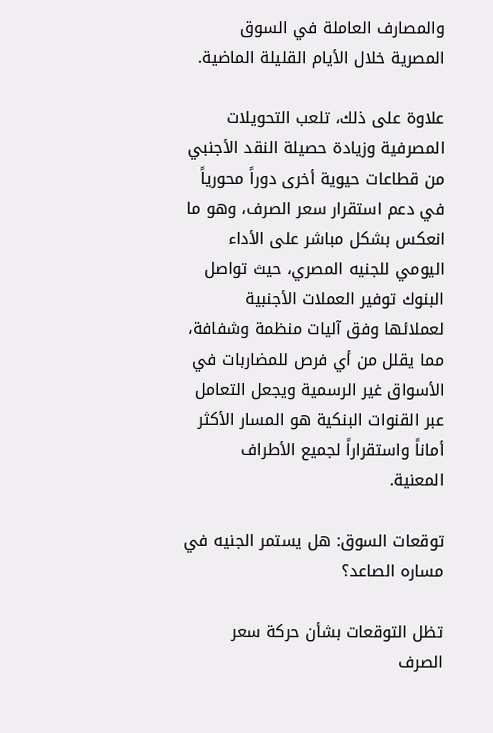والمصارف العاملة في السوق المصرية خلال الأيام القليلة الماضية.

علاوة على ذلك، تلعب التحويلات المصرفية وزيادة حصيلة النقد الأجنبي من قطاعات حيوية أخرى دوراً محورياً في دعم استقرار سعر الصرف، وهو ما انعكس بشكل مباشر على الأداء اليومي للجنيه المصري، حيث تواصل البنوك توفير العملات الأجنبية لعملائها وفق آليات منظمة وشفافة، مما يقلل من أي فرص للمضاربات في الأسواق غير الرسمية ويجعل التعامل عبر القنوات البنكية هو المسار الأكثر أماناً واستقراراً لجميع الأطراف المعنية.

توقعات السوق: هل يستمر الجنيه في مساره الصاعد؟

تظل التوقعات بشأن حركة سعر الصرف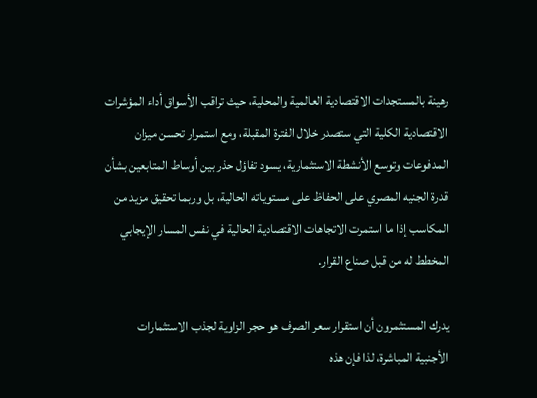رهينة بالمستجدات الاقتصادية العالمية والمحلية، حيث تراقب الأسواق أداء المؤشرات الاقتصادية الكلية التي ستصدر خلال الفترة المقبلة، ومع استمرار تحسن ميزان المدفوعات وتوسع الأنشطة الاستثمارية، يسود تفاؤل حذر بين أوساط المتابعين بشأن قدرة الجنيه المصري على الحفاظ على مستوياته الحالية، بل وربما تحقيق مزيد من المكاسب إذا ما استمرت الاتجاهات الاقتصادية الحالية في نفس المسار الإيجابي المخطط له من قبل صناع القرار.

يدرك المستثمرون أن استقرار سعر الصرف هو حجر الزاوية لجذب الاستثمارات الأجنبية المباشرة، لذا فإن هذه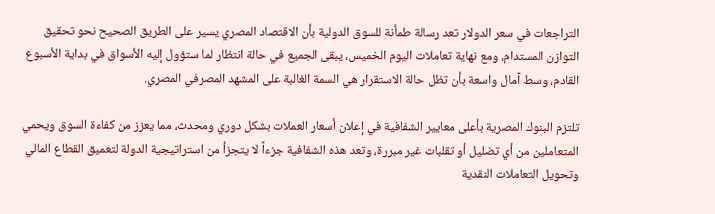التراجعات في سعر الدولار تعد رسالة طمأنة للسوق الدولية بأن الاقتصاد المصري يسير على الطريق الصحيح نحو تحقيق التوازن المستدام، ومع نهاية تعاملات اليوم الخميس، يبقى الجميع في حالة انتظار لما ستؤول إليه الأسواق في بداية الأسبوع القادم، وسط آمال واسعة بأن تظل حالة الاستقرار هي السمة الغالبة على المشهد المصرفي المصري.

تلتزم البنوك المصرية بأعلى معايير الشفافية في إعلان أسعار العملات بشكل دوري ومحدث، مما يعزز من كفاءة السوق ويحمي المتعاملين من أي تضليل أو تقلبات غير مبررة، وتعد هذه الشفافية جزءاً لا يتجزأ من استراتيجية الدولة لتعميق القطاع المالي وتحويل التعاملات النقدية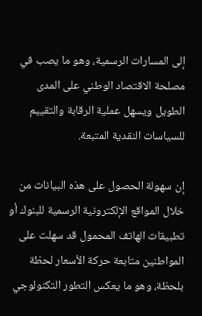إلى المسارات الرسمية، وهو ما يصب في مصلحة الاقتصاد الوطني على المدى الطويل ويسهل عملية الرقابة والتقييم للسياسات النقدية المتبعة.

إن سهولة الحصول على هذه البيانات من خلال المواقع الإلكترونية الرسمية للبنوك أو تطبيقات الهاتف المحمول قد سهلت على المواطنين متابعة حركة الأسعار لحظة بلحظة، وهو ما يعكس التطور التكنولوجي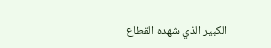الكبير الذي شهده القطاع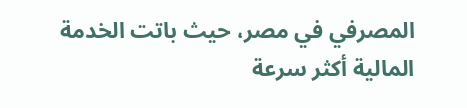المصرفي في مصر، حيث باتت الخدمة المالية أكثر سرعة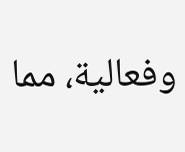وفعالية، مما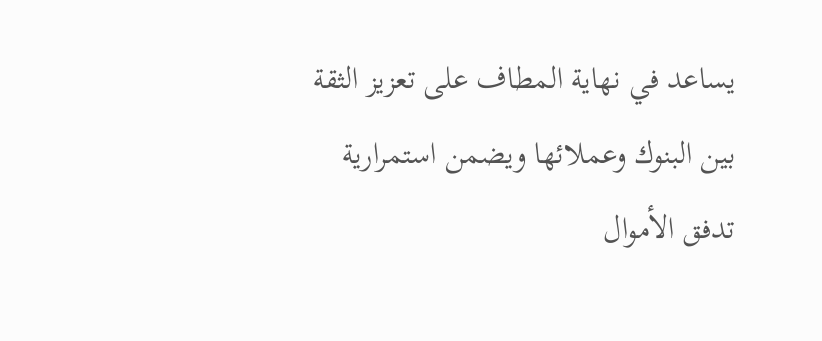يساعد في نهاية المطاف على تعزيز الثقة بين البنوك وعملائها ويضمن استمرارية تدفق الأموال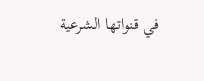في قنواتها الشرعية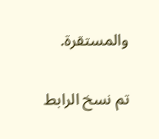والمستقرة.

تم نسخ الرابط